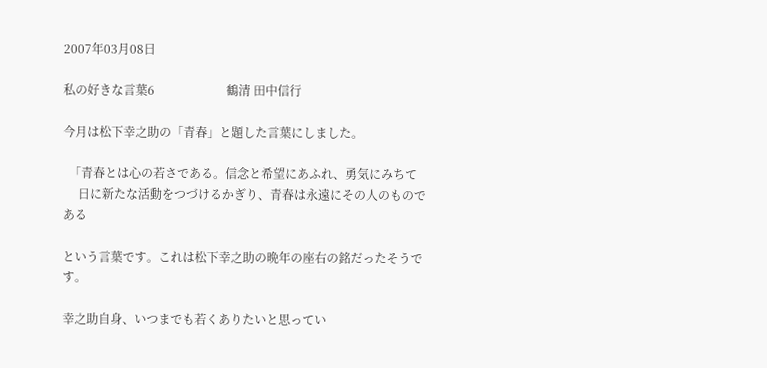2007年03月08日

私の好きな言葉6                        鶴清 田中信行

今月は松下幸之助の「青春」と題した言葉にしました。

  「青春とは心の若さである。信念と希望にあふれ、勇気にみちて
     日に新たな活動をつづけるかぎり、青春は永遠にその人のものである

という言葉です。これは松下幸之助の晩年の座右の銘だったそうです。

幸之助自身、いつまでも若くありたいと思ってい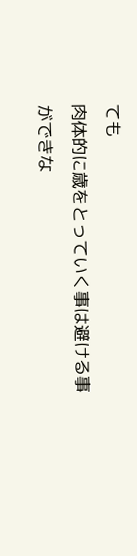ても
肉体的に歳をとっていく事は避ける事ができな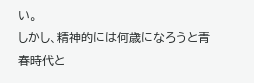い。
しかし、精神的には何歳になろうと青春時代と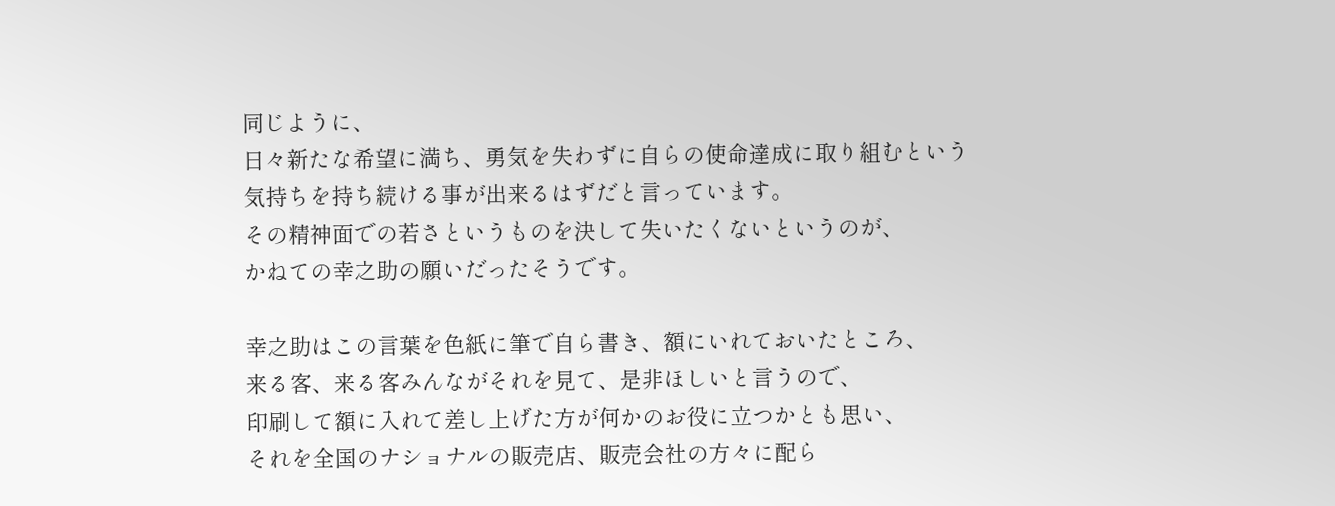同じように、
日々新たな希望に満ち、勇気を失わずに自らの使命達成に取り組むという
気持ちを持ち続ける事が出来るはずだと言っています。
その精神面での若さというものを決して失いたくないというのが、
かねての幸之助の願いだったそうです。

幸之助はこの言葉を色紙に筆で自ら書き、額にいれておいたところ、
来る客、来る客みんながそれを見て、是非ほしいと言うので、
印刷して額に入れて差し上げた方が何かのお役に立つかとも思い、
それを全国のナショナルの販売店、販売会社の方々に配ら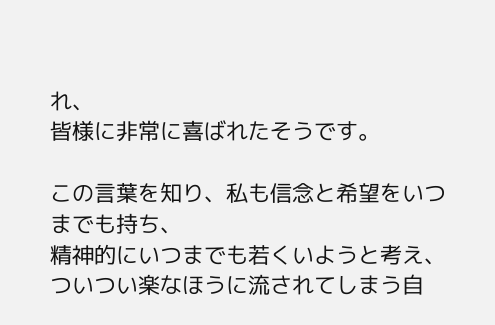れ、
皆様に非常に喜ばれたそうです。

この言葉を知り、私も信念と希望をいつまでも持ち、
精神的にいつまでも若くいようと考え、
ついつい楽なほうに流されてしまう自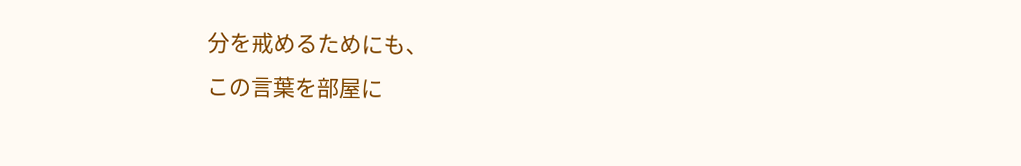分を戒めるためにも、
この言葉を部屋に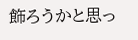飾ろうかと思っ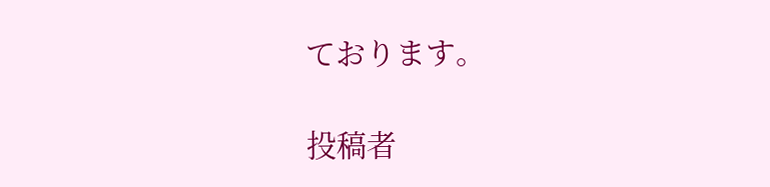ております。

投稿者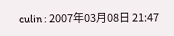culin : 2007年03月08日 21:47